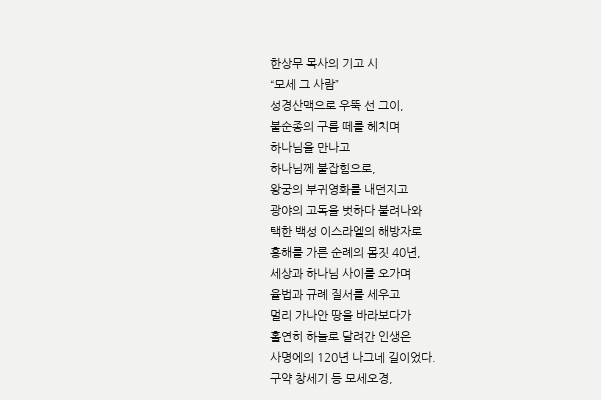한상무 목사의 기고 시
“모세 그 사람”
성경산맥으로 우뚝 선 그이,
불순종의 구름 떼를 헤치며
하나님을 만나고
하나님께 붙잡힘으로,
왕궁의 부귀영화를 내던지고
광야의 고독을 벗하다 불려나와
택한 백성 이스라엘의 해방자로
홍해를 가른 순례의 몸짓 40년,
세상과 하나님 사이를 오가며
율법과 규례 질서를 세우고
멀리 가나안 땅을 바라보다가
홀연히 하늘로 달려간 인생은
사명에의 120년 나그네 길이었다.
구약 창세기 등 모세오경,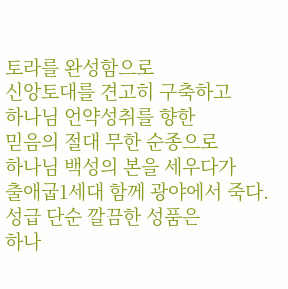토라를 완성함으로
신앙토대를 견고히 구축하고
하나님 언약성취를 향한
믿음의 절대 무한 순종으로
하나님 백성의 본을 세우다가
출애굽1세대 함께 광야에서 죽다.
성급 단순 깔끔한 성품은
하나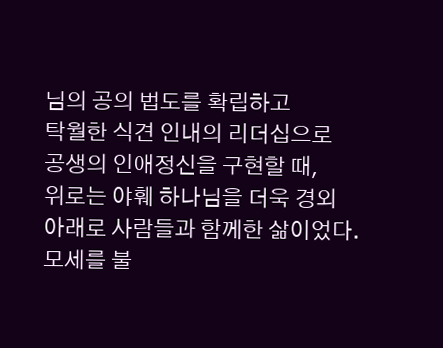님의 공의 법도를 확립하고
탁월한 식견 인내의 리더십으로
공생의 인애정신을 구현할 때,
위로는 야훼 하나님을 더욱 경외
아래로 사람들과 함께한 삶이었다.
모세를 불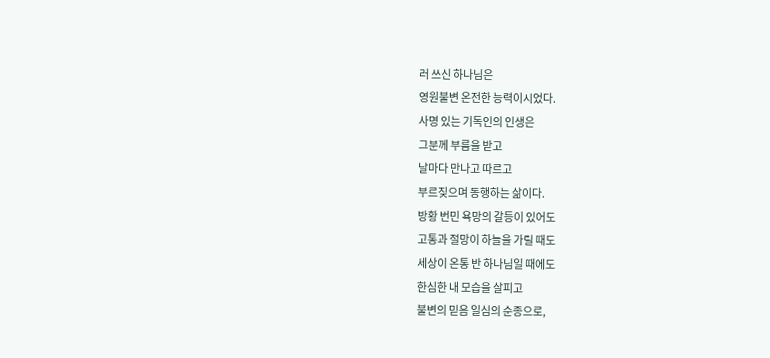러 쓰신 하나님은
영원불변 온전한 능력이시었다.
사명 있는 기독인의 인생은
그분께 부름을 받고
날마다 만나고 따르고
부르짖으며 동행하는 삶이다.
방황 번민 욕망의 갈등이 있어도
고통과 절망이 하늘을 가릴 때도
세상이 온통 반 하나님일 때에도
한심한 내 모습을 살피고
불변의 믿음 일심의 순종으로,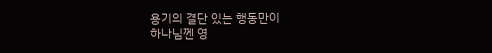용기의 결단 있는 행동만이
하나님껜 영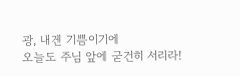광, 내겐 기쁨이기에
오늘도 주님 앞에 굳건히 서리라!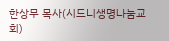한상무 목사(시드니생명나눔교회)